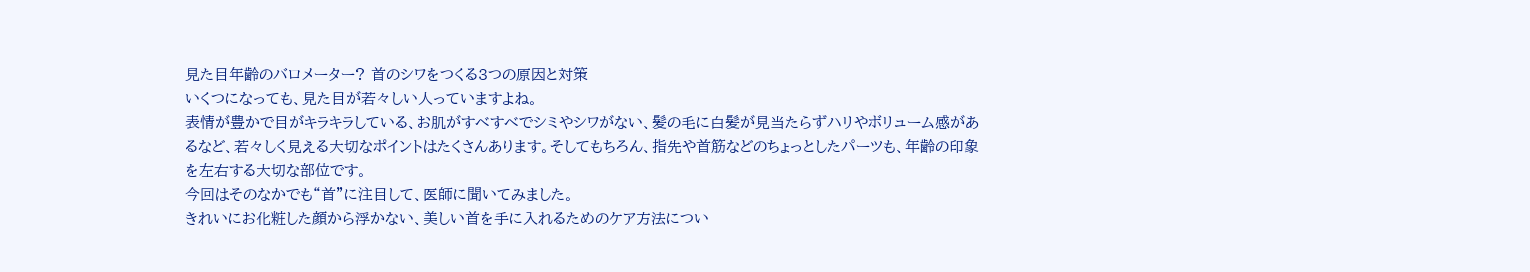見た目年齢のバロメーター? 首のシワをつくる3つの原因と対策
いくつになっても、見た目が若々しい人っていますよね。
表情が豊かで目がキラキラしている、お肌がすべすべでシミやシワがない、髪の毛に白髪が見当たらずハリやボリューム感があるなど、若々しく見える大切なポイントはたくさんあります。そしてもちろん、指先や首筋などのちょっとしたパーツも、年齢の印象を左右する大切な部位です。
今回はそのなかでも“首”に注目して、医師に聞いてみました。
きれいにお化粧した顔から浮かない、美しい首を手に入れるためのケア方法につい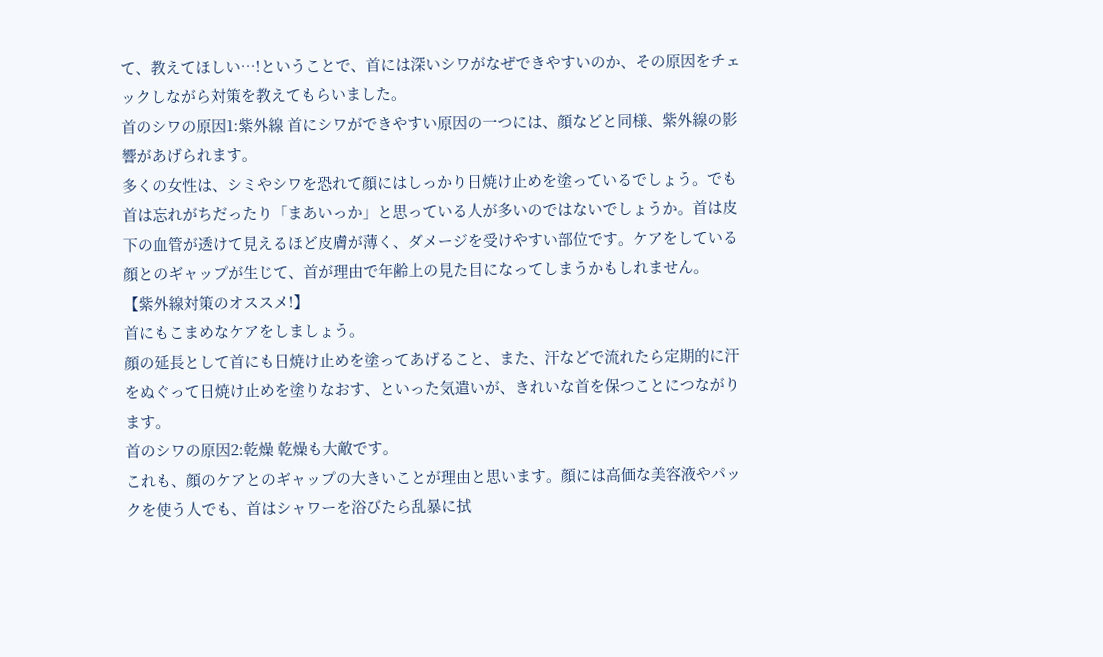て、教えてほしい…!ということで、首には深いシワがなぜできやすいのか、その原因をチェックしながら対策を教えてもらいました。
首のシワの原因1:紫外線 首にシワができやすい原因の一つには、顔などと同様、紫外線の影響があげられます。
多くの女性は、シミやシワを恐れて顔にはしっかり日焼け止めを塗っているでしょう。でも首は忘れがちだったり「まあいっか」と思っている人が多いのではないでしょうか。首は皮下の血管が透けて見えるほど皮膚が薄く、ダメージを受けやすい部位です。ケアをしている顔とのギャップが生じて、首が理由で年齢上の見た目になってしまうかもしれません。
【紫外線対策のオススメ!】
首にもこまめなケアをしましょう。
顔の延長として首にも日焼け止めを塗ってあげること、また、汗などで流れたら定期的に汗をぬぐって日焼け止めを塗りなおす、といった気遣いが、きれいな首を保つことにつながります。
首のシワの原因2:乾燥 乾燥も大敵です。
これも、顔のケアとのギャップの大きいことが理由と思います。顔には高価な美容液やパックを使う人でも、首はシャワーを浴びたら乱暴に拭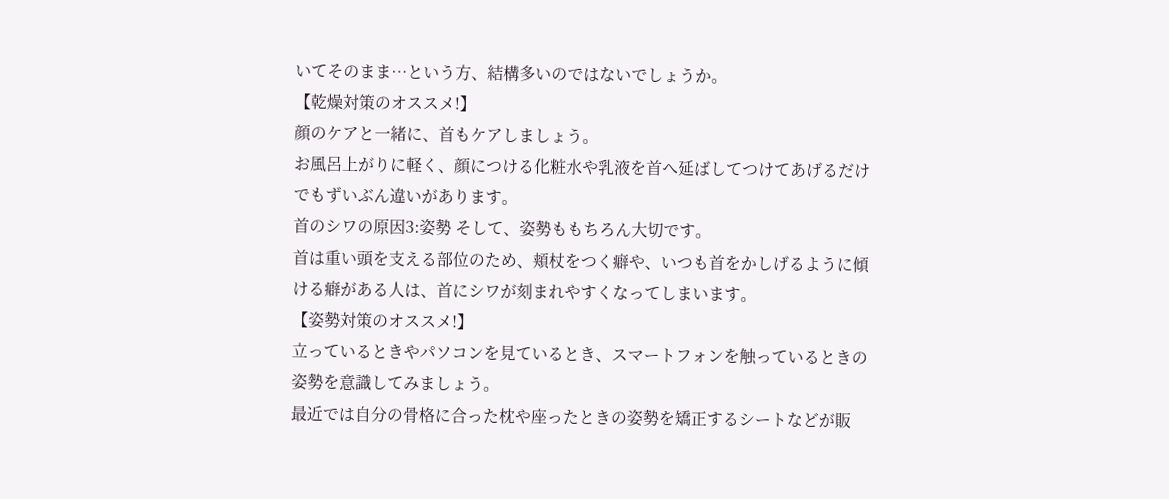いてそのまま…という方、結構多いのではないでしょうか。
【乾燥対策のオススメ!】
顔のケアと一緒に、首もケアしましょう。
お風呂上がりに軽く、顔につける化粧水や乳液を首へ延ばしてつけてあげるだけでもずいぶん違いがあります。
首のシワの原因3:姿勢 そして、姿勢ももちろん大切です。
首は重い頭を支える部位のため、頬杖をつく癖や、いつも首をかしげるように傾ける癖がある人は、首にシワが刻まれやすくなってしまいます。
【姿勢対策のオススメ!】
立っているときやパソコンを見ているとき、スマートフォンを触っているときの姿勢を意識してみましょう。
最近では自分の骨格に合った枕や座ったときの姿勢を矯正するシートなどが販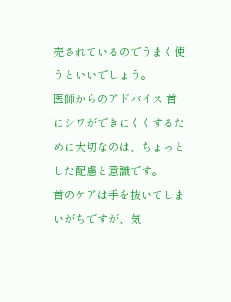売されているのでうまく使うといいでしょう。
医師からのアドバイス 首にシワができにくくするために大切なのは、ちょっとした配慮と意識です。
首のケアは手を抜いてしまいがちですが、気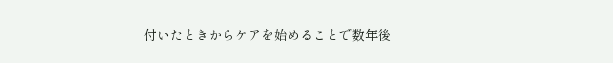付いたときからケアを始めることで数年後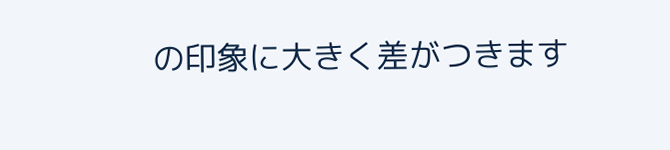の印象に大きく差がつきます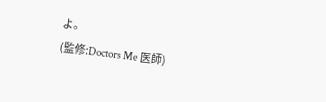よ。
(監修:Doctors Me 医師)